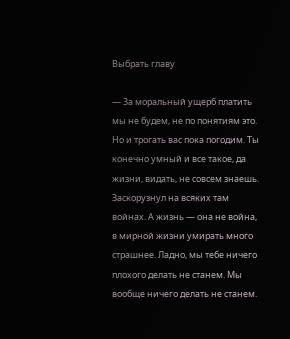Выбрать главу

— За моральный ущерб платить мы не будем, не по понятиям это. Но и трогать вас пока погодим. Ты конечно умный и все такое, да жизни, видать, не совсем знаешь. Заскорузнул на всяких там войнах. А жизнь — она не война, в мирной жизни умирать много страшнее. Ладно, мы тебе ничего плохого делать не станем. Мы вообще ничего делать не станем.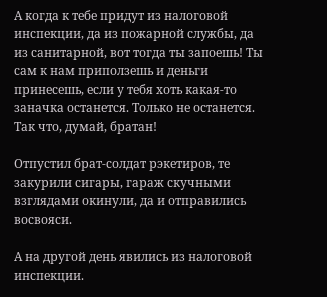А когда к тебе придут из налоговой инспекции, да из пожарной службы, да из санитарной, вот тогда ты запоешь! Ты сам к нам приползешь и деньги принесешь, если у тебя хоть какая-то заначка останется. Только не останется. Так что, думай, братан!

Отпустил брат-солдат рэкетиров, те закурили сигары, гараж скучными взглядами окинули, да и отправились восвояси.

А на другой день явились из налоговой инспекции.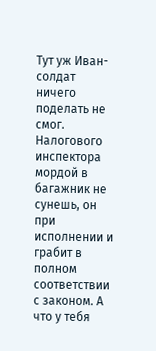Тут уж Иван-солдат ничего поделать не смог. Налогового инспектора мордой в багажник не сунешь, он при исполнении и грабит в полном соответствии с законом. А что у тебя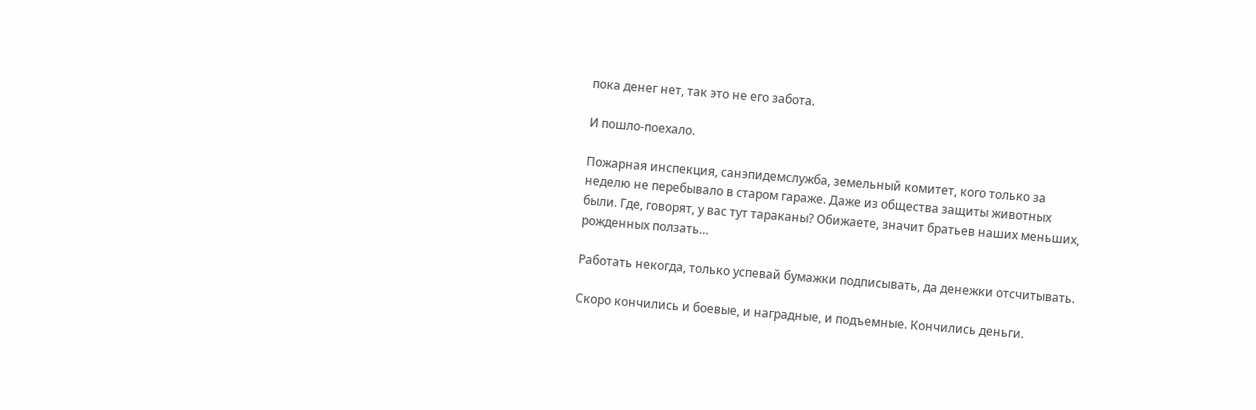пока денег нет, так это не его забота.

И пошло-поехало.

Пожарная инспекция, санэпидемслужба, земельный комитет, кого только за неделю не перебывало в старом гараже. Даже из общества защиты животных были. Где, говорят, у вас тут тараканы? Обижаете, значит братьев наших меньших, рожденных ползать…

Работать некогда, только успевай бумажки подписывать, да денежки отсчитывать.

Скоро кончились и боевые, и наградные, и подъемные. Кончились деньги.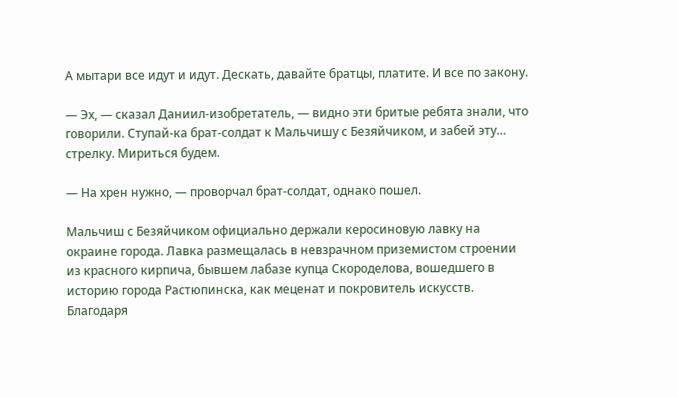А мытари все идут и идут. Дескать, давайте братцы, платите. И все по закону.

— Эх, — сказал Даниил-изобретатель, — видно эти бритые ребята знали, что говорили. Ступай-ка брат-солдат к Мальчишу с Безяйчиком, и забей эту… стрелку. Мириться будем.

— На хрен нужно, — проворчал брат-солдат, однако пошел.

Мальчиш с Безяйчиком официально держали керосиновую лавку на окраине города. Лавка размещалась в невзрачном приземистом строении из красного кирпича, бывшем лабазе купца Скороделова, вошедшего в историю города Растюпинска, как меценат и покровитель искусств. Благодаря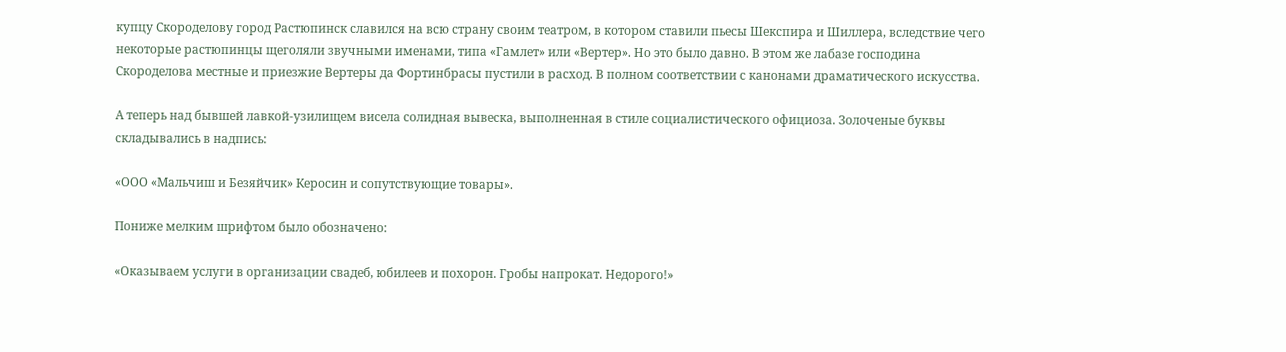купцу Скороделову город Растюпинск славился на всю страну своим театром, в котором ставили пьесы Шекспира и Шиллера, вследствие чего некоторые растюпинцы щеголяли звучными именами, типа «Гамлет» или «Вертер». Но это было давно. В этом же лабазе господина Скороделова местные и приезжие Вертеры да Фортинбрасы пустили в расход. В полном соответствии с канонами драматического искусства.

А теперь над бывшей лавкой-узилищем висела солидная вывеска, выполненная в стиле социалистического официоза. Золоченые буквы складывались в надпись:

«ООО «Мальчиш и Безяйчик» Керосин и сопутствующие товары».

Пониже мелким шрифтом было обозначено:

«Оказываем услуги в организации свадеб, юбилеев и похорон. Гробы напрокат. Недорого!»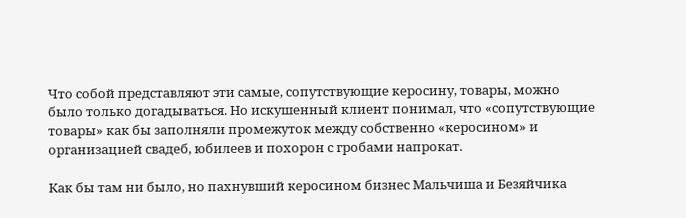Что собой представляют эти самые, сопутствующие керосину, товары, можно было только догадываться. Но искушенный клиент понимал, что «сопутствующие товары» как бы заполняли промежуток между собственно «керосином» и организацией свадеб, юбилеев и похорон с гробами напрокат.

Как бы там ни было, но пахнувший керосином бизнес Мальчиша и Безяйчика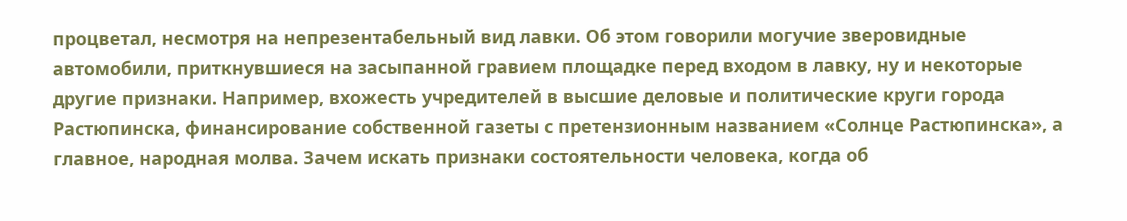процветал, несмотря на непрезентабельный вид лавки. Об этом говорили могучие зверовидные автомобили, приткнувшиеся на засыпанной гравием площадке перед входом в лавку, ну и некоторые другие признаки. Например, вхожесть учредителей в высшие деловые и политические круги города Растюпинска, финансирование собственной газеты с претензионным названием «Солнце Растюпинска», а главное, народная молва. Зачем искать признаки состоятельности человека, когда об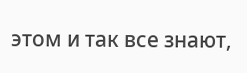этом и так все знают,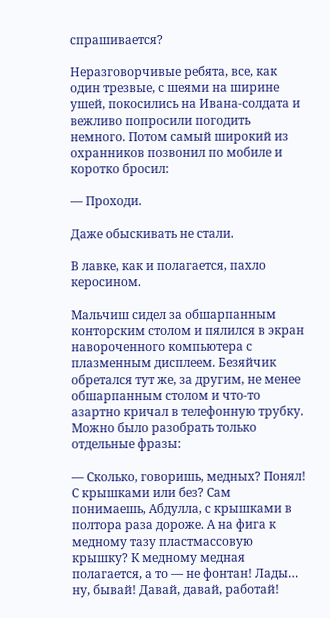спрашивается?

Неразговорчивые ребята, все, как один трезвые, с шеями на ширине ушей, покосились на Ивана-солдата и вежливо попросили погодить немного. Потом самый широкий из охранников позвонил по мобиле и коротко бросил:

— Проходи.

Даже обыскивать не стали.

В лавке, как и полагается, пахло керосином.

Мальчиш сидел за обшарпанным конторским столом и пялился в экран навороченного компьютера с плазменным дисплеем. Безяйчик обретался тут же, за другим, не менее обшарпанным столом и что-то азартно кричал в телефонную трубку. Можно было разобрать только отдельные фразы:

— Сколько, говоришь, медных? Понял! С крышками или без? Сам понимаешь, Абдулла, с крышками в полтора раза дороже. А на фига к медному тазу пластмассовую крышку? К медному медная полагается, а то — не фонтан! Лады… ну, бывай! Давай, давай, работай!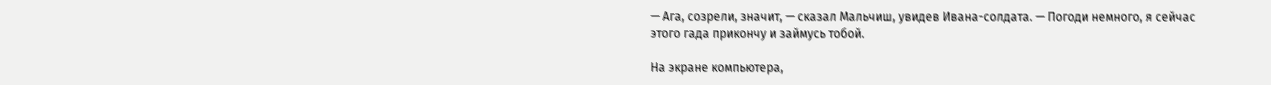— Ага, созрели, значит, — сказал Мальчиш, увидев Ивана-солдата. — Погоди немного, я сейчас этого гада прикончу и займусь тобой.

На экране компьютера,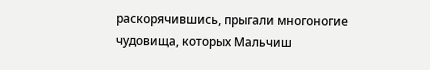раскорячившись, прыгали многоногие чудовища, которых Мальчиш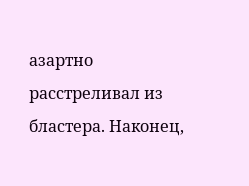азартно расстреливал из бластера. Наконец,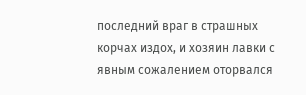последний враг в страшных корчах издох, и хозяин лавки с явным сожалением оторвался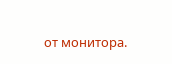от монитора.